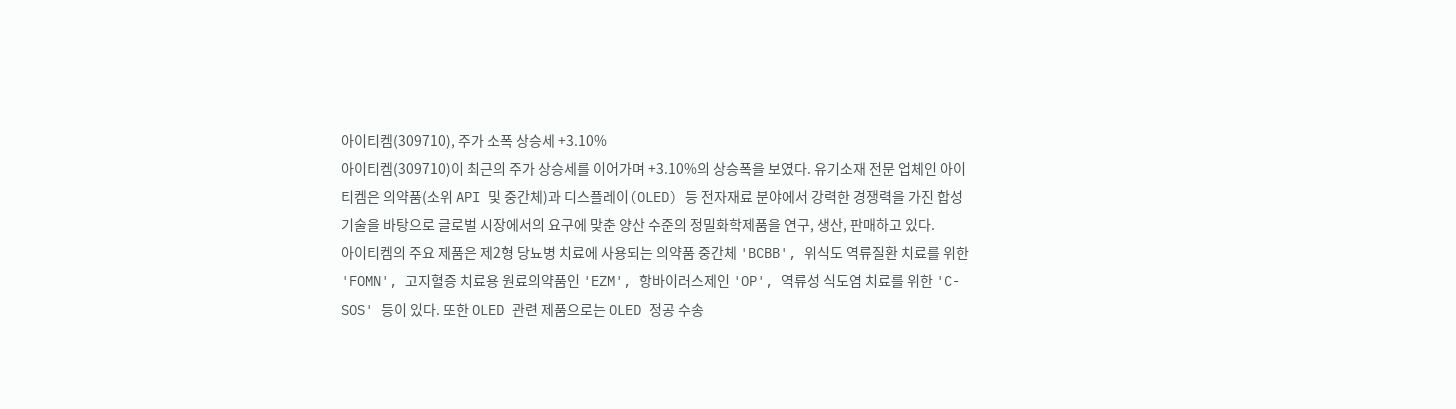아이티켐(309710), 주가 소폭 상승세 +3.10%
아이티켐(309710)이 최근의 주가 상승세를 이어가며 +3.10%의 상승폭을 보였다. 유기소재 전문 업체인 아이티켐은 의약품(소위 API 및 중간체)과 디스플레이(OLED) 등 전자재료 분야에서 강력한 경쟁력을 가진 합성기술을 바탕으로 글로벌 시장에서의 요구에 맞춘 양산 수준의 정밀화학제품을 연구, 생산, 판매하고 있다.
아이티켐의 주요 제품은 제2형 당뇨병 치료에 사용되는 의약품 중간체 'BCBB', 위식도 역류질환 치료를 위한 'FOMN', 고지혈증 치료용 원료의약품인 'EZM', 항바이러스제인 'OP', 역류성 식도염 치료를 위한 'C-SOS' 등이 있다. 또한 OLED 관련 제품으로는 OLED 정공 수송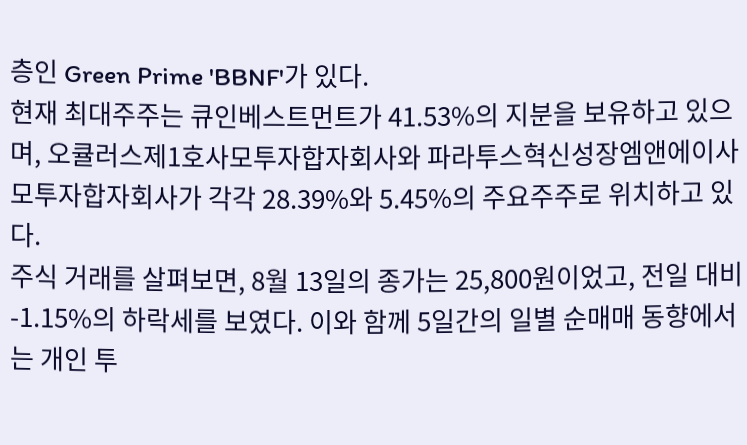층인 Green Prime 'BBNF'가 있다.
현재 최대주주는 큐인베스트먼트가 41.53%의 지분을 보유하고 있으며, 오큘러스제1호사모투자합자회사와 파라투스혁신성장엠앤에이사모투자합자회사가 각각 28.39%와 5.45%의 주요주주로 위치하고 있다.
주식 거래를 살펴보면, 8월 13일의 종가는 25,800원이었고, 전일 대비 -1.15%의 하락세를 보였다. 이와 함께 5일간의 일별 순매매 동향에서는 개인 투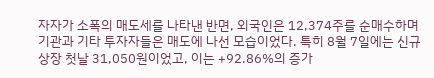자자가 소폭의 매도세를 나타낸 반면, 외국인은 12,374주를 순매수하며 기관과 기타 투자자들은 매도에 나선 모습이었다. 특히 8월 7일에는 신규 상장 첫날 31,050원이었고, 이는 +92.86%의 증가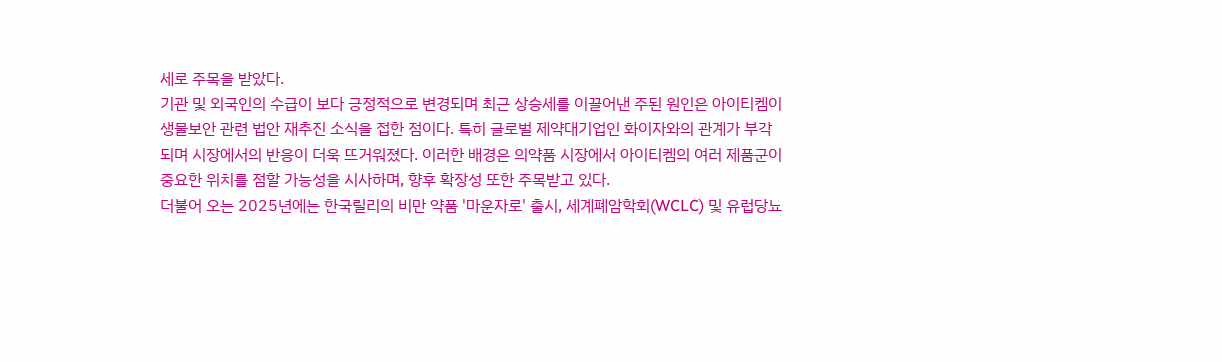세로 주목을 받았다.
기관 및 외국인의 수급이 보다 긍정적으로 변경되며 최근 상승세를 이끌어낸 주된 원인은 아이티켐이 생물보안 관련 법안 재추진 소식을 접한 점이다. 특히 글로벌 제약대기업인 화이자와의 관계가 부각되며 시장에서의 반응이 더욱 뜨거워졌다. 이러한 배경은 의약품 시장에서 아이티켐의 여러 제품군이 중요한 위치를 점할 가능성을 시사하며, 향후 확장성 또한 주목받고 있다.
더불어 오는 2025년에는 한국릴리의 비만 약품 '마운자로' 출시, 세계폐암학회(WCLC) 및 유럽당뇨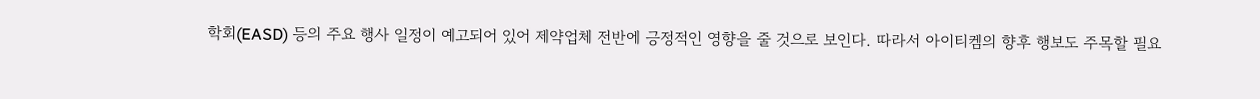학회(EASD) 등의 주요 행사 일정이 예고되어 있어 제약업체 전반에 긍정적인 영향을 줄 것으로 보인다. 따라서 아이티켐의 향후 행보도 주목할 필요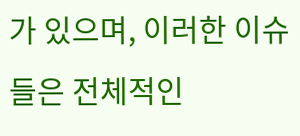가 있으며, 이러한 이슈들은 전체적인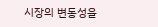시장의 변동성을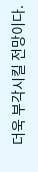더욱 부각시킬 전망이다.